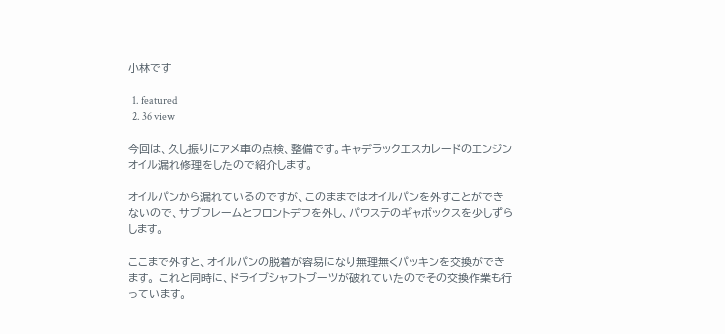小林です

  1. featured
  2. 36 view

今回は、久し振りにアメ車の点検、整備です。キャデラックエスカレードのエンジンオイル漏れ修理をしたので紹介します。

オイルパンから漏れているのですが、このままではオイルパンを外すことができないので、サブフレームとフロントデフを外し、パワステのギャボックスを少しずらします。

ここまで外すと、オイルパンの脱着が容易になり無理無くパッキンを交換ができます。 これと同時に、ドライブシャフトブーツが破れていたのでその交換作業も行っています。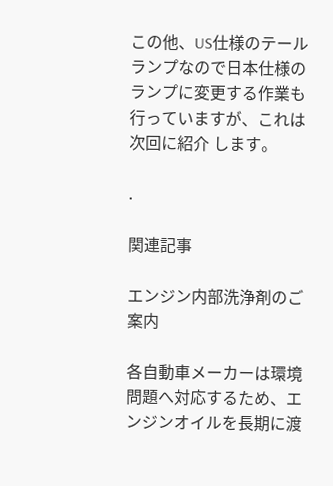この他、US仕様のテールランプなので日本仕様のランプに変更する作業も行っていますが、これは次回に紹介 します。

.

関連記事

エンジン内部洗浄剤のご案内

各自動車メーカーは環境問題へ対応するため、エンジンオイルを長期に渡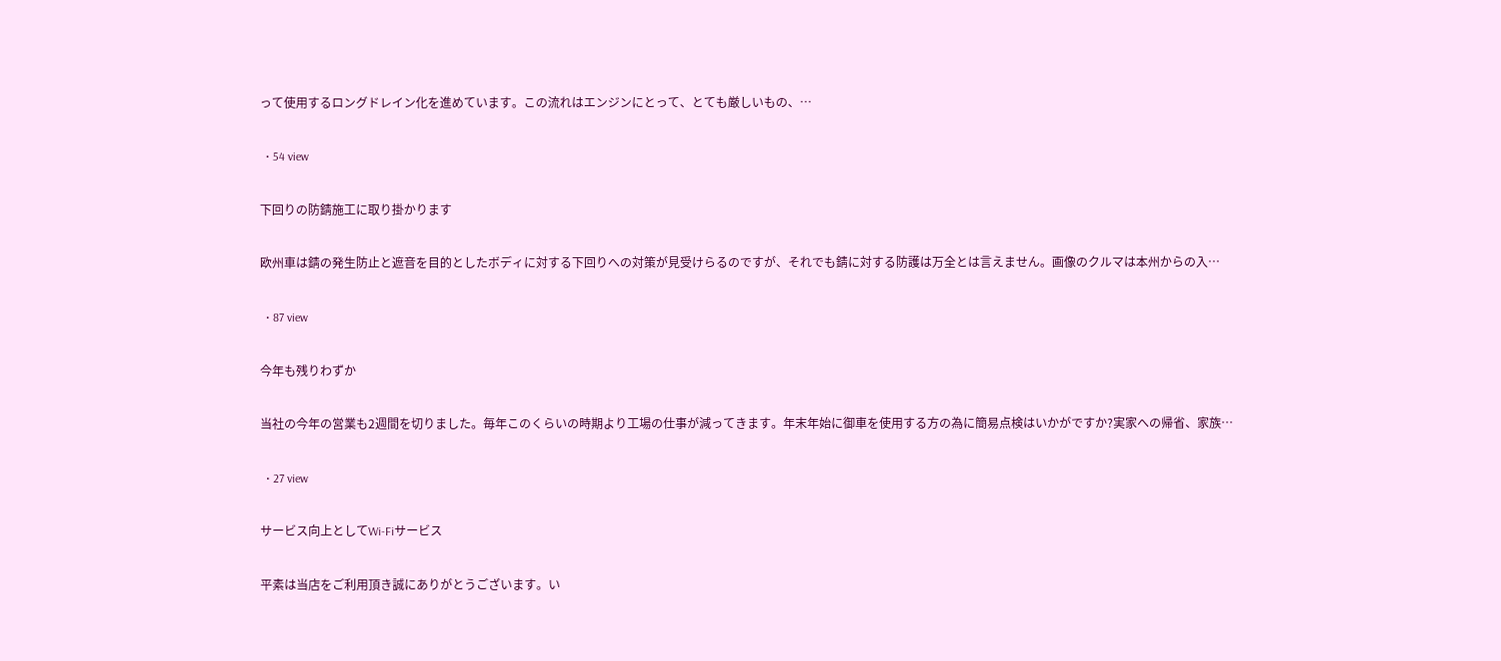って使用するロングドレイン化を進めています。この流れはエンジンにとって、とても厳しいもの、…

  • 54 view

下回りの防錆施工に取り掛かります

欧州車は錆の発生防止と遮音を目的としたボディに対する下回りへの対策が見受けらるのですが、それでも錆に対する防護は万全とは言えません。画像のクルマは本州からの入…

  • 87 view

今年も残りわずか

当社の今年の営業も2週間を切りました。毎年このくらいの時期より工場の仕事が減ってきます。年末年始に御車を使用する方の為に簡易点検はいかがですか?実家への帰省、家族…

  • 27 view

サービス向上としてWi-Fiサービス

平素は当店をご利用頂き誠にありがとうございます。い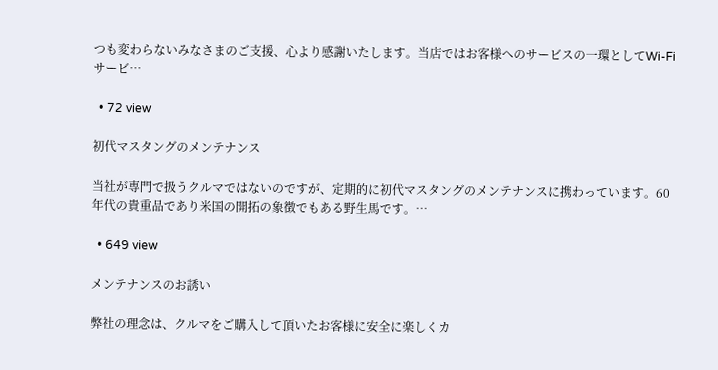つも変わらないみなさまのご支援、心より感謝いたします。当店ではお客様へのサービスの一環としてWi-Fiサービ…

  • 72 view

初代マスタングのメンテナンス

当社が専門で扱うクルマではないのですが、定期的に初代マスタングのメンテナンスに携わっています。60年代の貴重品であり米国の開拓の象徴でもある野生馬です。…

  • 649 view

メンテナンスのお誘い

弊社の理念は、クルマをご購入して頂いたお客様に安全に楽しくカ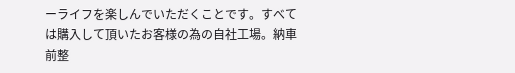ーライフを楽しんでいただくことです。すべては購入して頂いたお客様の為の自社工場。納車前整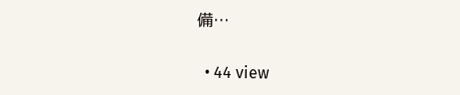備…

  • 44 view